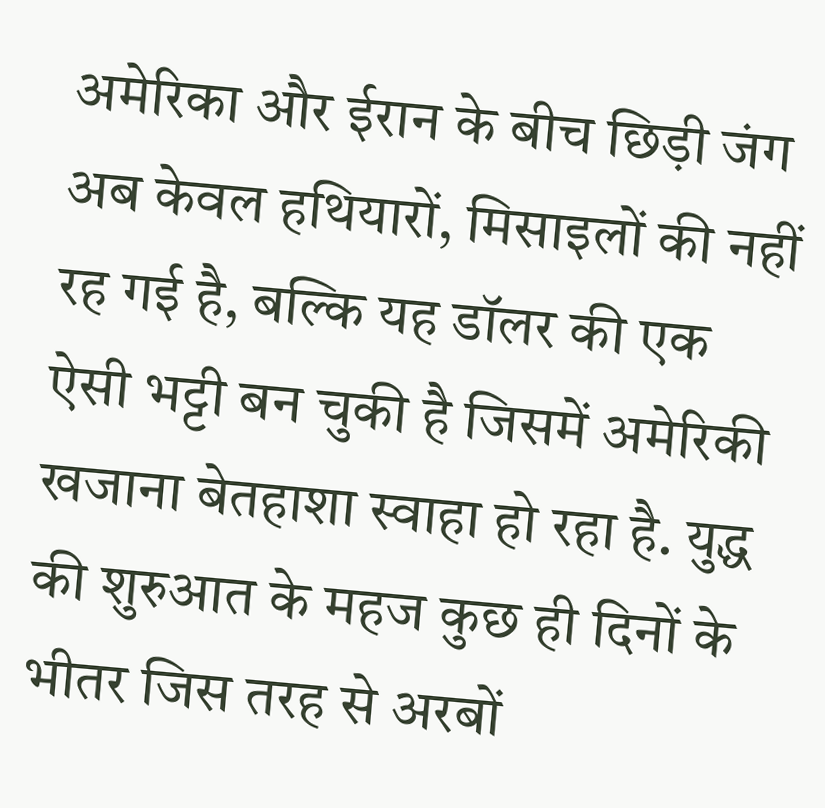अमेरिका और ईरान के बीच छिड़ी जंग अब केवल हथियारों, मिसाइलों की नहीं रह गई है, बल्कि यह डॉलर की एक ऐसी भट्टी बन चुकी है जिसमें अमेरिकी खजाना बेतहाशा स्वाहा हो रहा है. युद्ध की शुरुआत के महज कुछ ही दिनों के भीतर जिस तरह से अरबों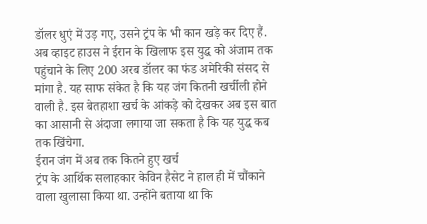डॉलर धुएं में उड़ गए, उसने ट्रंप के भी कान खड़े कर दिए हैं. अब व्हाइट हाउस ने ईरान के खिलाफ इस युद्ध को अंजाम तक पहुंचाने के लिए 200 अरब डॉलर का फंड अमेरिकी संसद से मांगा है. यह साफ संकेत है कि यह जंग कितनी खर्चीली होने वाली है. इस बेतहाशा खर्च के आंकड़े को देखकर अब इस बात का आसानी से अंदाजा लगाया जा सकता है कि यह युद्ध कब तक खिंचेगा.
ईरान जंग में अब तक कितने हुए खर्च
ट्रंप के आर्थिक सलाहकार केविन हैसेट ने हाल ही में चौंकाने वाला खुलासा किया था. उन्होंने बताया था कि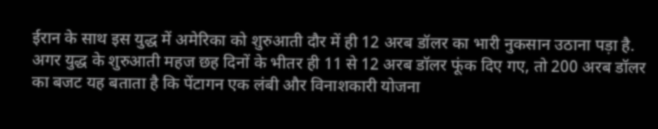ईरान के साथ इस युद्ध में अमेरिका को शुरुआती दौर में ही 12 अरब डॉलर का भारी नुकसान उठाना पड़ा है. अगर युद्ध के शुरुआती महज छह दिनों के भीतर ही 11 से 12 अरब डॉलर फूंक दिए गए, तो 200 अरब डॉलर का बजट यह बताता है कि पेंटागन एक लंबी और विनाशकारी योजना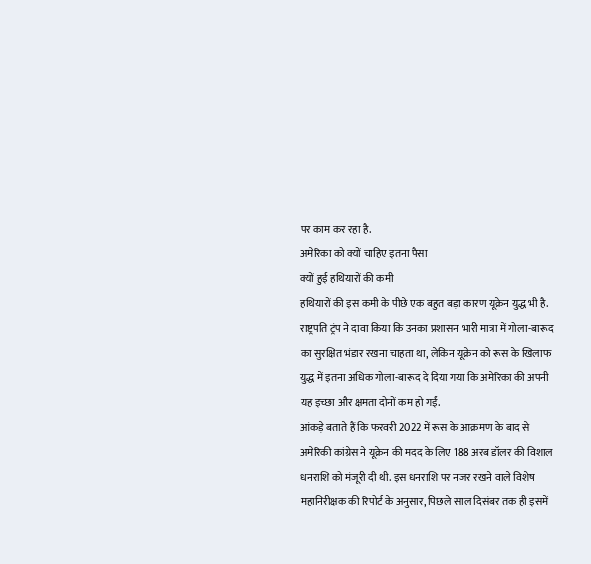पर काम कर रहा है.
अमेरिका को क्यों चाहिए इतना पैसा
क्यों हुई हथियारों की कमी
हथियारों की इस कमी के पीछे एक बहुत बड़ा कारण यूक्रेन युद्ध भी है. राष्ट्रपति ट्रंप ने दावा किया कि उनका प्रशासन भारी मात्रा में गोला-बारूद का सुरक्षित भंडार रखना चाहता था, लेकिन यूक्रेन को रूस के खिलाफ युद्ध में इतना अधिक गोला-बारूद दे दिया गया कि अमेरिका की अपनी यह इच्छा और क्षमता दोनों कम हो गईं.
आंकड़े बताते हैं कि फरवरी 2022 में रूस के आक्रमण के बाद से अमेरिकी कांग्रेस ने यूक्रेन की मदद के लिए 188 अरब डॉलर की विशाल धनराशि को मंजूरी दी थी. इस धनराशि पर नजर रखने वाले विशेष महानिरीक्षक की रिपोर्ट के अनुसार, पिछले साल दिसंबर तक ही इसमें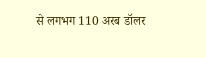से लगभग 110 अरब डॉलर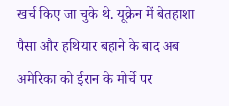खर्च किए जा चुके थे. यूक्रेन में बेतहाशा पैसा और हथियार बहाने के बाद अब अमेरिका को ईरान के मोर्चे पर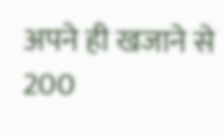अपने ही खजाने से 200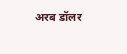अरब डॉलर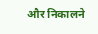और निकालने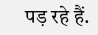पड़ रहे हैं.